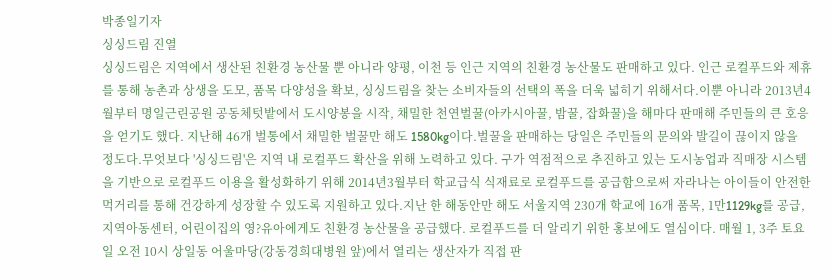박종일기자
싱싱드림 진열
싱싱드림은 지역에서 생산된 친환경 농산물 뿐 아니라 양평, 이천 등 인근 지역의 친환경 농산물도 판매하고 있다. 인근 로컬푸드와 제휴를 통해 농촌과 상생을 도모, 품목 다양성을 확보, 싱싱드림을 찾는 소비자들의 선택의 폭을 더욱 넓히기 위해서다.이뿐 아니라 2013년4월부터 명일근린공원 공동체텃밭에서 도시양봉을 시작, 채밀한 천연벌꿀(아카시아꿀, 밤꿀, 잡화꿀)을 해마다 판매해 주민들의 큰 호응을 얻기도 했다. 지난해 46개 벌통에서 채밀한 벌꿀만 해도 1580kg이다.벌꿀을 판매하는 당일은 주민들의 문의와 발길이 끊이지 않을 정도다.무엇보다 '싱싱드림'은 지역 내 로컬푸드 확산을 위해 노력하고 있다. 구가 역점적으로 추진하고 있는 도시농업과 직매장 시스템을 기반으로 로컬푸드 이용을 활성화하기 위해 2014년3월부터 학교급식 식재료로 로컬푸드를 공급함으로써 자라나는 아이들이 안전한 먹거리를 통해 건강하게 성장할 수 있도록 지원하고 있다.지난 한 해동안만 해도 서울지역 230개 학교에 16개 품목, 1만1129kg를 공급,지역아동센터, 어린이집의 영?유아에게도 친환경 농산물을 공급했다. 로컬푸드를 더 알리기 위한 홍보에도 열심이다. 매월 1, 3주 토요일 오전 10시 상일동 어울마당(강동경희대병원 앞)에서 열리는 생산자가 직접 판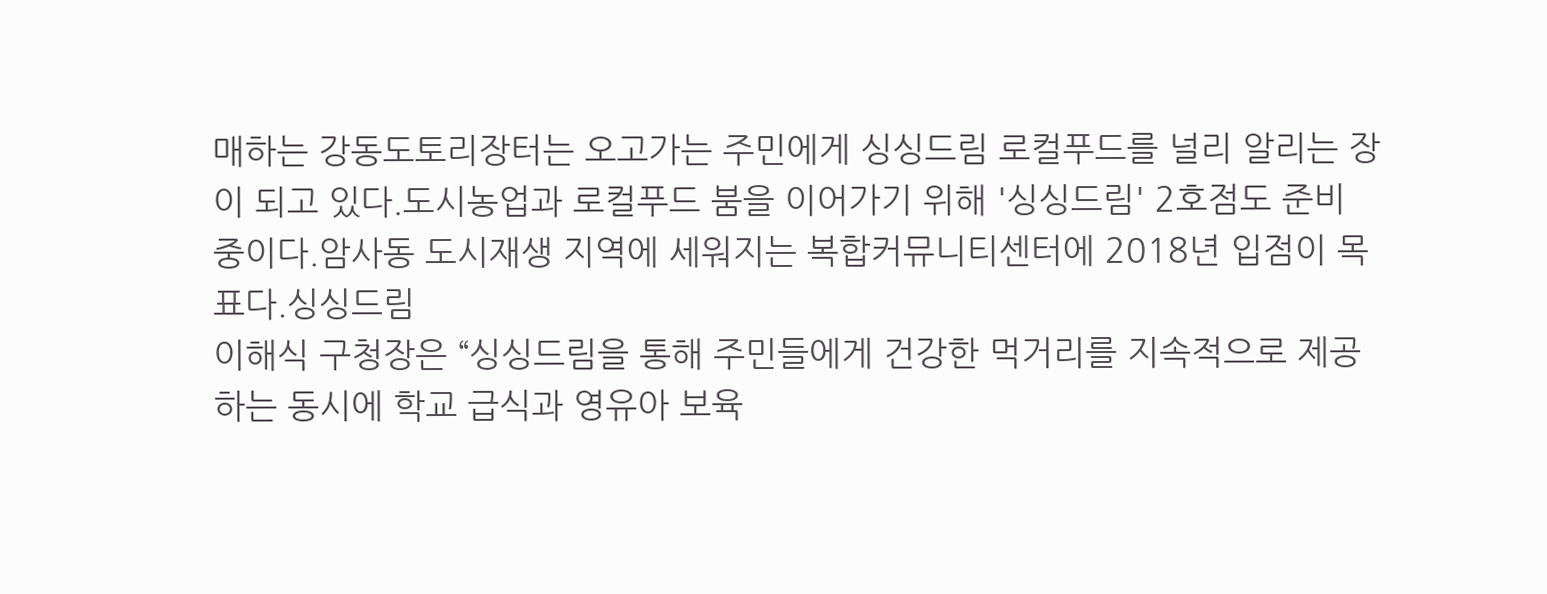매하는 강동도토리장터는 오고가는 주민에게 싱싱드림 로컬푸드를 널리 알리는 장이 되고 있다.도시농업과 로컬푸드 붐을 이어가기 위해 '싱싱드림' 2호점도 준비 중이다.암사동 도시재생 지역에 세워지는 복합커뮤니티센터에 2018년 입점이 목표다.싱싱드림
이해식 구청장은 “싱싱드림을 통해 주민들에게 건강한 먹거리를 지속적으로 제공하는 동시에 학교 급식과 영유아 보육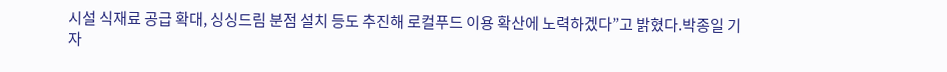시설 식재료 공급 확대, 싱싱드림 분점 설치 등도 추진해 로컬푸드 이용 확산에 노력하겠다”고 밝혔다.박종일 기자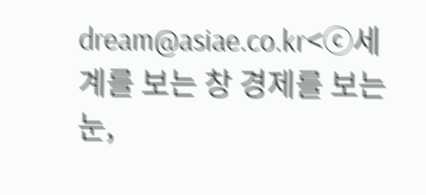dream@asiae.co.kr<ⓒ세계를 보는 창 경제를 보는 눈,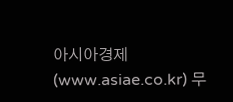아시아경제(www.asiae.co.kr) 무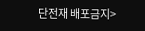단전재 배포금지>